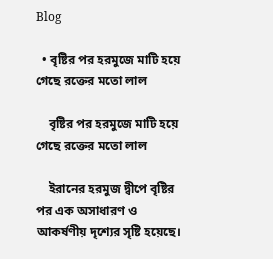Blog

  • বৃষ্টির পর হরমুজে মাটি হয়ে গেছে রক্তের মতো লাল

    বৃষ্টির পর হরমুজে মাটি হয়ে গেছে রক্তের মতো লাল

    ইরানের হরমুজ দ্বীপে বৃষ্টির পর এক অসাধারণ ও আকর্ষণীয় দৃশ্যের সৃষ্টি হয়েছে।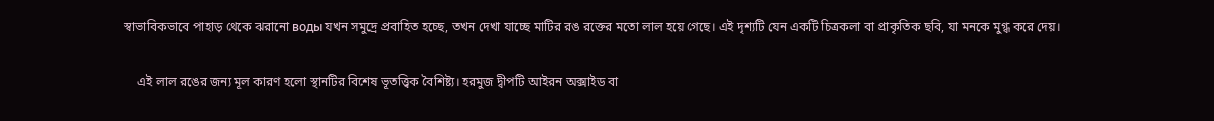স্বাভাবিকভাবে পাহাড় থেকে ঝরানো воды যখন সমুদ্রে প্রবাহিত হচ্ছে, তখন দেখা যাচ্ছে মাটির রঙ রক্তের মতো লাল হয়ে গেছে। এই দৃশ্যটি যেন একটি চিত্রকলা বা প্রাকৃতিক ছবি, যা মনকে মুগ্ধ করে দেয়।

    এই লাল রঙের জন্য মূল কারণ হলো স্থানটির বিশেষ ভূতত্ত্বিক বৈশিষ্ট্য। হরমুজ দ্বীপটি আইরন অক্সাইড বা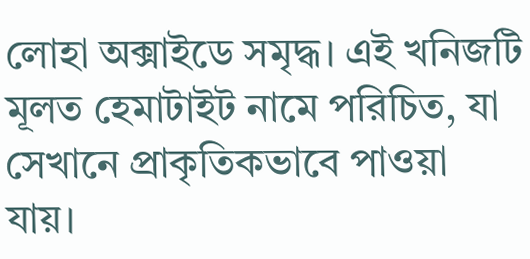লোহা অক্সাইডে সমৃদ্ধ। এই খনিজটি মূলত হেমাটাইট নামে পরিচিত, যা সেখানে প্রাকৃতিকভাবে পাওয়া যায়।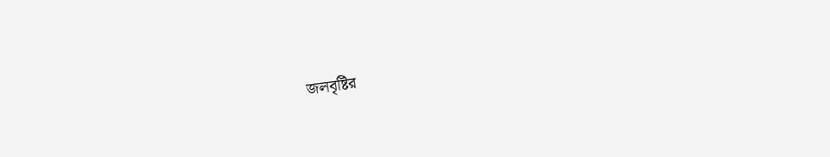জলবৃষ্টির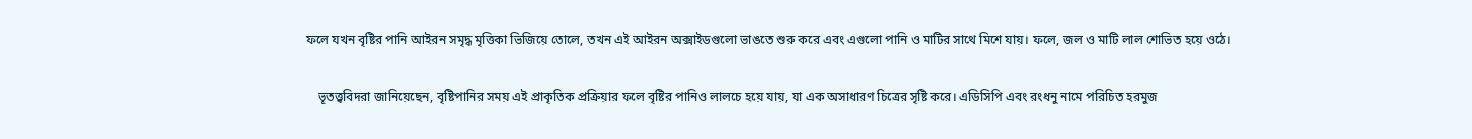ফলে যখন বৃষ্টির পানি আইরন সমৃদ্ধ মৃত্তিকা ভিজিয়ে তোলে, তখন এই আইরন অক্সাইডগুলো ভাঙতে শুরু করে এবং এগুলো পানি ও মাটির সাথে মিশে যায়। ফলে, জল ও মাটি লাল শোভিত হয়ে ওঠে।

    ভূতত্ত্ববিদরা জানিয়েছেন, বৃষ্টিপানির সময় এই প্রাকৃতিক প্রক্রিয়ার ফলে বৃষ্টির পানিও লালচে হয়ে যায়, যা এক অসাধারণ চিত্রের সৃষ্টি করে। এডিসিপি এবং রংধনু নামে পরিচিত হরমুজ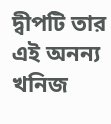দ্বীপটি তার এই অনন্য খনিজ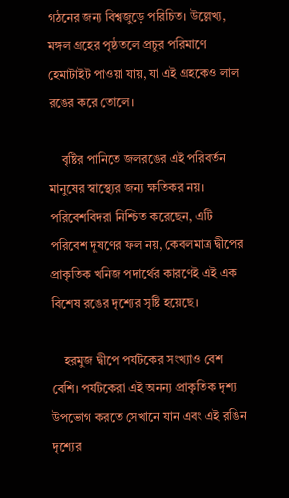গঠনের জন্য বিশ্বজুড়ে পরিচিত। উল্লেখ্য, মঙ্গল গ্রহের পৃষ্ঠতলে প্রচুর পরিমাণে হেমাটাইট পাওয়া যায়, যা এই গ্রহকেও লাল রঙের করে তোলে।

    বৃষ্টির পানিতে জলরঙের এই পরিবর্তন মানুষের স্বাস্থ্যের জন্য ক্ষতিকর নয়। পরিবেশবিদরা নিশ্চিত করেছেন, এটি পরিবেশ দূষণের ফল নয়, কেবলমাত্র দ্বীপের প্রাকৃতিক খনিজ পদার্থের কারণেই এই এক বিশেষ রঙের দৃশ্যের সৃষ্টি হয়েছে।

    হরমুজ দ্বীপে পর্যটকের সংখ্যাও বেশ বেশি। পর্যটকেরা এই অনন্য প্রাকৃতিক দৃশ্য উপভোগ করতে সেখানে যান এবং এই রঙিন দৃশ্যের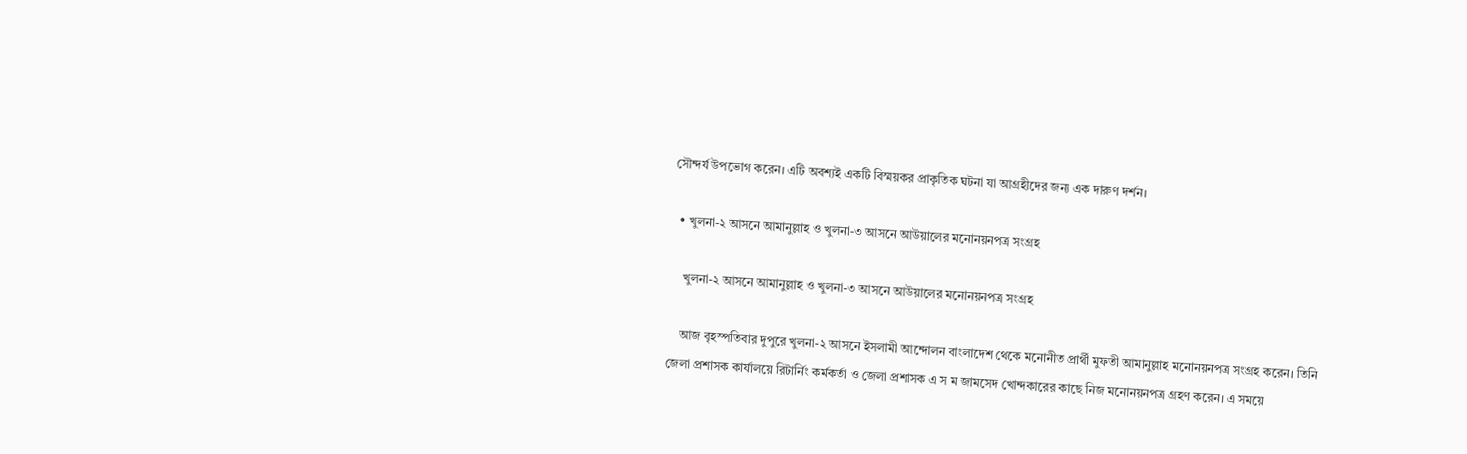সৌন্দর্য উপভোগ করেন। এটি অবশ্যই একটি বিস্ময়কর প্রাকৃতিক ঘটনা যা আগ্রহীদের জন্য এক দারুণ দর্শন।

  • খুলনা-২ আসনে আমানুল্লাহ ও খুলনা-৩ আসনে আউয়ালের মনোনয়নপত্র সংগ্রহ

    খুলনা-২ আসনে আমানুল্লাহ ও খুলনা-৩ আসনে আউয়ালের মনোনয়নপত্র সংগ্রহ

    আজ বৃহস্পতিবার দুপুরে খুলনা-২ আসনে ইসলামী আন্দোলন বাংলাদেশ থেকে মনোনীত প্রার্থী মুফতী আমানুল্লাহ মনোনয়নপত্র সংগ্রহ করেন। তিনি জেলা প্রশাসক কার্যালয়ে রিটার্নিং কর্মকর্তা ও জেলা প্রশাসক এ স ম জামসেদ খোন্দকারের কাছে নিজ মনোনয়নপত্র গ্রহণ করেন। এ সময়ে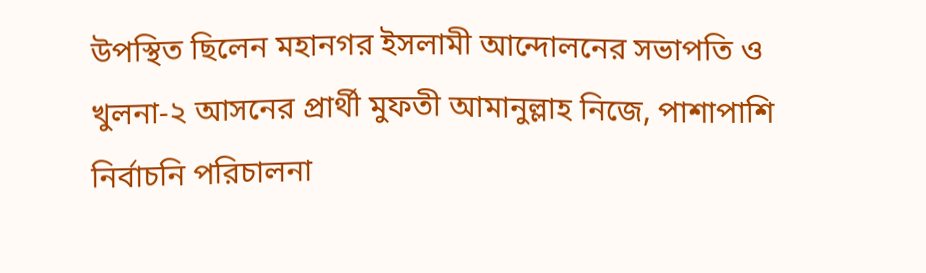উপস্থিত ছিলেন মহানগর ইসলামী আন্দোলনের সভাপতি ও খুলনা-২ আসনের প্রার্থী মুফতী আমানুল্লাহ নিজে, পাশাপাশি নির্বাচনি পরিচালনা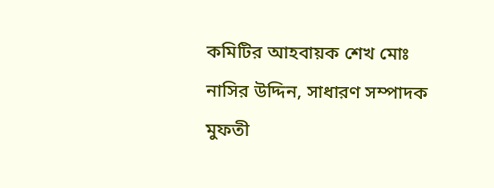কমিটির আহবায়ক শেখ মোঃ নাসির উদ্দিন, সাধারণ সম্পাদক মুফতী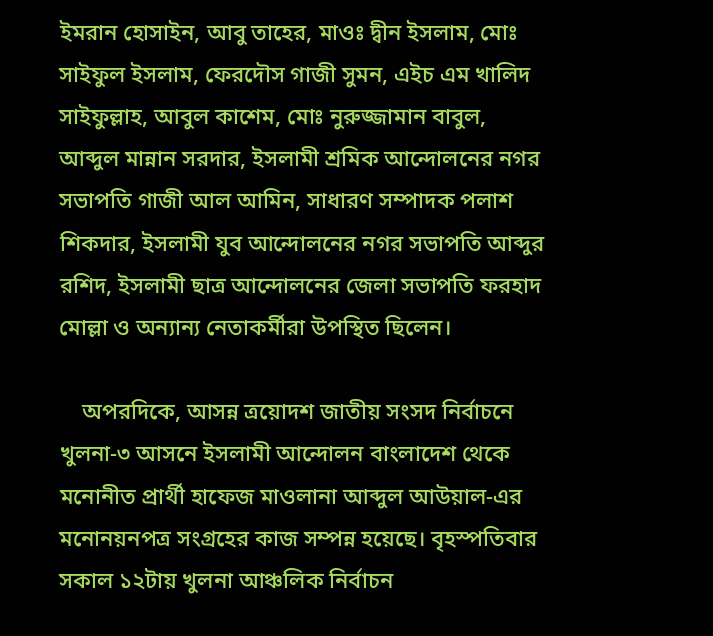ইমরান হোসাইন, আবু তাহের, মাওঃ দ্বীন ইসলাম, মোঃ সাইফুল ইসলাম, ফেরদৌস গাজী সুমন, এইচ এম খালিদ সাইফুল্লাহ, আবুল কাশেম, মোঃ নুরুজ্জামান বাবুল, আব্দুল মান্নান সরদার, ইসলামী শ্রমিক আন্দোলনের নগর সভাপতি গাজী আল আমিন, সাধারণ সম্পাদক পলাশ শিকদার, ইসলামী যুব আন্দোলনের নগর সভাপতি আব্দুর রশিদ, ইসলামী ছাত্র আন্দোলনের জেলা সভাপতি ফরহাদ মোল্লা ও অন্যান্য নেতাকর্মীরা উপস্থিত ছিলেন।

    অপরদিকে, আসন্ন ত্রয়োদশ জাতীয় সংসদ নির্বাচনে খুলনা-৩ আসনে ইসলামী আন্দোলন বাংলাদেশ থেকে মনোনীত প্রার্থী হাফেজ মাওলানা আব্দুল আউয়াল-এর মনোনয়নপত্র সংগ্রহের কাজ সম্পন্ন হয়েছে। বৃহস্পতিবার সকাল ১২টায় খুলনা আঞ্চলিক নির্বাচন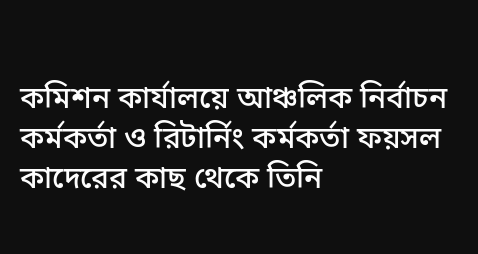কমিশন কার্যালয়ে আঞ্চলিক নির্বাচন কর্মকর্তা ও রিটার্নিং কর্মকর্তা ফয়সল কাদেরের কাছ থেকে তিনি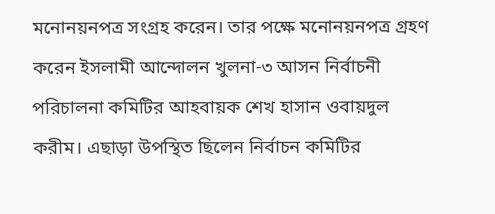মনোনয়নপত্র সংগ্রহ করেন। তার পক্ষে মনোনয়নপত্র গ্রহণ করেন ইসলামী আন্দোলন খুলনা-৩ আসন নির্বাচনী পরিচালনা কমিটির আহবায়ক শেখ হাসান ওবায়দুল করীম। এছাড়া উপস্থিত ছিলেন নির্বাচন কমিটির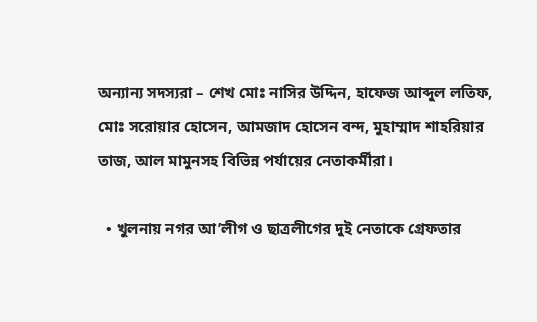অন্যান্য সদস্যরা – শেখ মোঃ নাসির উদ্দিন, হাফেজ আব্দুল লতিফ, মোঃ সরোয়ার হোসেন, আমজাদ হোসেন বন্দ, মুহাম্মাদ শাহরিয়ার তাজ, আল মামুনসহ বিভিন্ন পর্যায়ের নেতাকর্মীরা।

  • খুলনায় নগর আ’লীগ ও ছাত্রলীগের দুই নেতাকে গ্রেফতার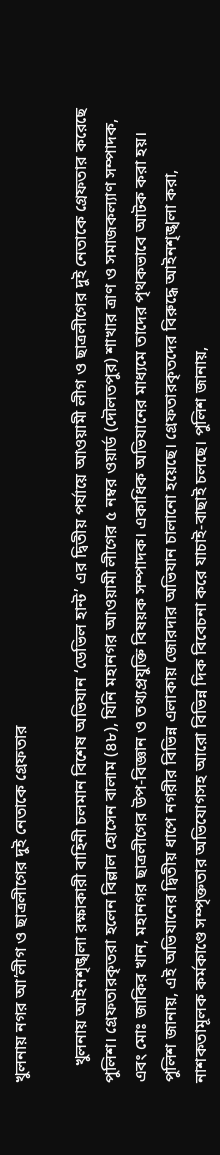খুলনায় নগর আ’লীগ ও ছাত্রলীগের দুই নেতাকে গ্রেফতার

    খুলনায় আইনশৃঙ্খলা রক্ষাকারী বাহিনী চলমান বিশেষ অভিযান ‘ডেভিল হান্ট’ এর দ্বিতীয় পর্যায়ে আওয়ামী লীগ ও ছাত্রলীগের দুই নেতাকে গ্রেফতার করেছে পুলিশ। গ্রেফতারকৃতরা হলেন বিল্লাল হোসেন বালাম (৪৮), যিনি মহানগর আওয়ামী লীগের ৫ নম্বর ওয়ার্ড (দৌলতপুর) শাখার ত্রাণ ও সমাজকল্যাণ সম্পাদক, এবং মোঃ জাকির খান, মহানগর ছাত্রলীগের উপ-বিজ্ঞান ও তথ্যপ্রযুক্তি বিষয়ক সম্পাদক। একাধিক অভিযানের মাধ্যমে তাদের পৃথকভাবে আটক করা হয়। পুলিশ জানায়, এই অভিযানের দ্বিতীয় ধাপে নগরীর বিভিন্ন এলাকায় জোরদার অভিযান চালানো হয়েছে। গ্রেফতারকৃতদের বিরুদ্ধে আইনশৃঙ্খলা করা, নাশকতামূলক কর্মকাণ্ডে সম্পৃক্ততার অভিযোগসহ আরো বিভিন্ন দিক বিবেচনা করে যাচাই-বাছাই চলছে। পুলিশ জানায়,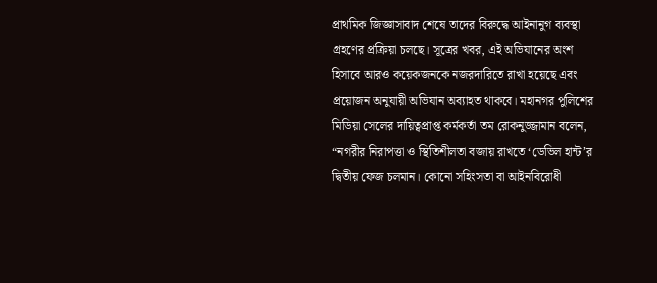প্রাথমিক জিজ্ঞাসাবাদ শেষে তাদের বিরুদ্ধে আইনানুগ ব্যবস্থা গ্রহণের প্রক্রিয়া চলছে। সূত্রের খবর, এই অভিযানের অংশ হিসাবে আরও কয়েকজনকে নজরদারিতে রাখা হয়েছে এবং প্রয়োজন অনুযায়ী অভিযান অব্যাহত থাকবে। মহানগর পুলিশের মিডিয়া সেলের দায়িত্বপ্রাপ্ত কর্মকর্তা তম রোকনুজ্জামান বলেন, “নগরীর নিরাপত্তা ও স্থিতিশীলতা বজায় রাখতে ‘ডেভিল হান্ট’র দ্বিতীয় ফেজ চলমান। কোনো সহিংসতা বা আইনবিরোধী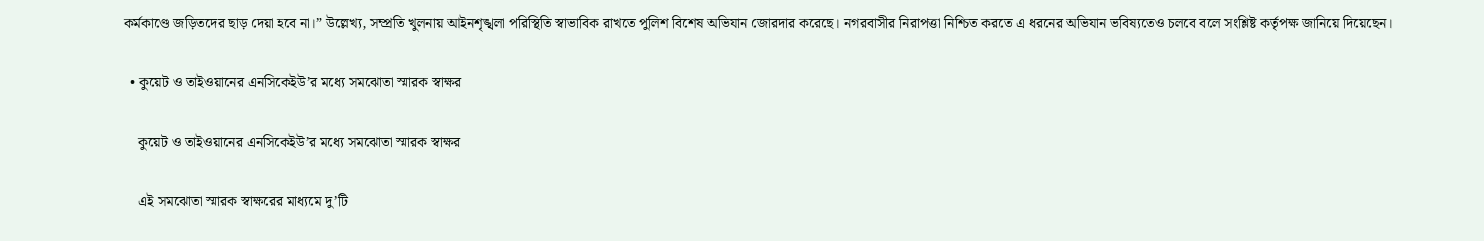কর্মকাণ্ডে জড়িতদের ছাড় দেয়া হবে না।” উল্লেখ্য, সম্প্রতি খুলনায় আইনশৃঙ্খলা পরিস্থিতি স্বাভাবিক রাখতে পুলিশ বিশেষ অভিযান জোরদার করেছে। নগরবাসীর নিরাপত্তা নিশ্চিত করতে এ ধরনের অভিযান ভবিষ্যতেও চলবে বলে সংশ্লিষ্ট কর্তৃপক্ষ জানিয়ে দিয়েছেন।

  • কুয়েট ও তাইওয়ানের এনসিকেইউ’র মধ্যে সমঝোতা স্মারক স্বাক্ষর

    কুয়েট ও তাইওয়ানের এনসিকেইউ’র মধ্যে সমঝোতা স্মারক স্বাক্ষর

    এই সমঝোতা স্মারক স্বাক্ষরের মাধ্যমে দু’টি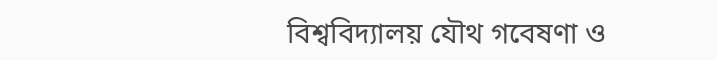বিশ্ববিদ্যালয় যৌথ গবেষণা ও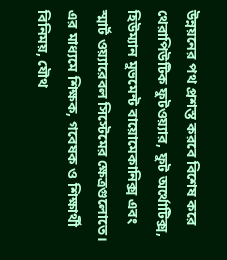উন্নয়নের পথ প্রশস্ত করবে বিশেষ করে থেরাপিউটিক ফুটওয়্যার, ফুট অর্থোটিক্স, হিউম্যান মুভমেন্ট বায়োমেকানিক্স এবং স্মার্ট ওয়্যারেবল সিস্টেমের ক্ষেত্রগুলোতে। এর মাধ্যমে শিক্ষক, গবেষক ও শিক্ষার্থী বিনিময়, যৌথ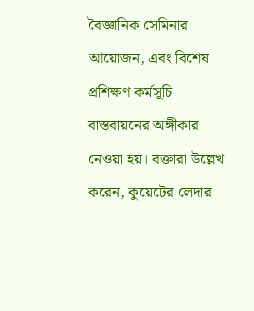বৈজ্ঞানিক সেমিনার আয়োজন, এবং বিশেষ প্রশিক্ষণ কর্মসূচি বাস্তবায়নের অঙ্গীকার নেওয়া হয়। বক্তারা উল্লেখ করেন, কুয়েটের লেদার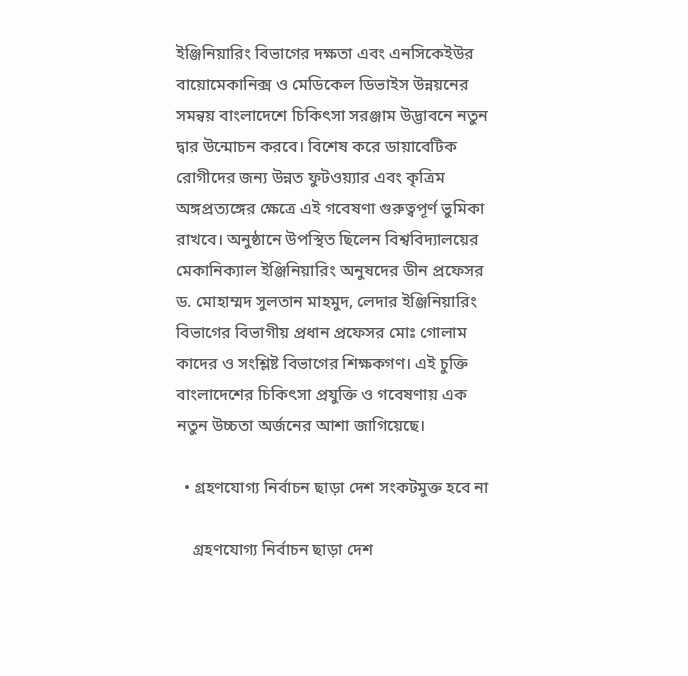ইঞ্জিনিয়ারিং বিভাগের দক্ষতা এবং এনসিকেইউর বায়োমেকানিক্স ও মেডিকেল ডিভাইস উন্নয়নের সমন্বয় বাংলাদেশে চিকিৎসা সরঞ্জাম উদ্ভাবনে নতুন দ্বার উন্মোচন করবে। বিশেষ করে ডায়াবেটিক রোগীদের জন্য উন্নত ফুটওয়্যার এবং কৃত্রিম অঙ্গপ্রত্যঙ্গের ক্ষেত্রে এই গবেষণা গুরুত্বপূর্ণ ভুমিকা রাখবে। অনুষ্ঠানে উপস্থিত ছিলেন বিশ্ববিদ্যালয়ের মেকানিক্যাল ইঞ্জিনিয়ারিং অনুষদের ডীন প্রফেসর ড. মোহাম্মদ সুলতান মাহমুদ, লেদার ইঞ্জিনিয়ারিং বিভাগের বিভাগীয় প্রধান প্রফেসর মোঃ গোলাম কাদের ও সংশ্লিষ্ট বিভাগের শিক্ষকগণ। এই চুক্তি বাংলাদেশের চিকিৎসা প্রযুক্তি ও গবেষণায় এক নতুন উচ্চতা অর্জনের আশা জাগিয়েছে।

  • গ্রহণযোগ্য নির্বাচন ছাড়া দেশ সংকটমুক্ত হবে না

    গ্রহণযোগ্য নির্বাচন ছাড়া দেশ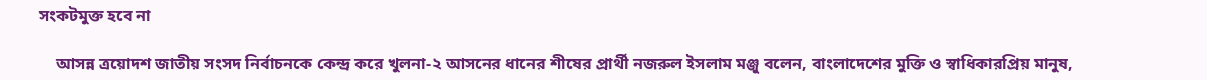সংকটমুক্ত হবে না

    আসন্ন ত্রয়োদশ জাতীয় সংসদ নির্বাচনকে কেন্দ্র করে খুলনা-২ আসনের ধানের শীষের প্রার্থী নজরুল ইসলাম মঞ্জু বলেন, বাংলাদেশের মুক্তি ও স্বাধিকারপ্রিয় মানুষ,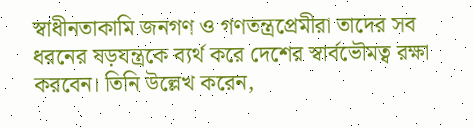স্বাধীনতাকামি জনগণ ও গণতন্ত্রপ্রেমীরা তাদের সব ধরনের ষড়যন্ত্রকে ব্যর্থ করে দেশের স্বার্বভৌমত্ব রক্ষা করবেন। তিনি উল্লেখ করেন,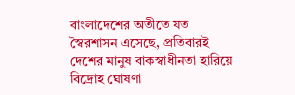বাংলাদেশের অতীতে যত স্বৈরশাসন এসেছে, প্রতিবারই দেশের মানুষ বাকস্বাধীনতা হারিয়ে বিদ্রোহ ঘোষণা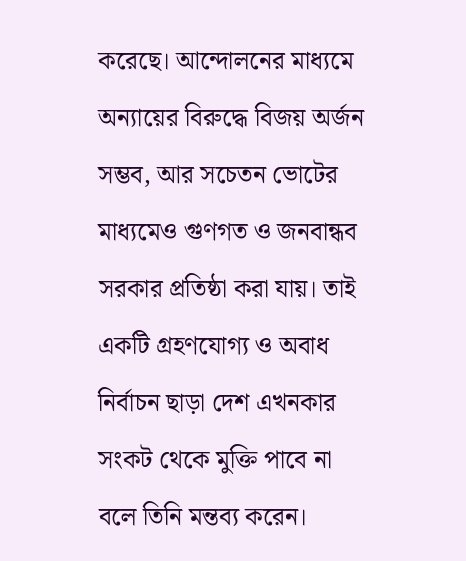করেছে। আন্দোলনের মাধ্যমে অন্যায়ের বিরুদ্ধে বিজয় অর্জন সম্ভব, আর সচেতন ভোটের মাধ্যমেও গুণগত ও জনবান্ধব সরকার প্রতিষ্ঠা করা যায়। তাই একটি গ্রহণযোগ্য ও অবাধ নির্বাচন ছাড়া দেশ এখনকার সংকট থেকে মুক্তি পাবে না বলে তিনি মন্তব্য করেন।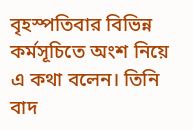বৃহস্পতিবার বিভিন্ন কর্মসূচিতে অংশ নিয়ে এ কথা বলেন। তিনি বাদ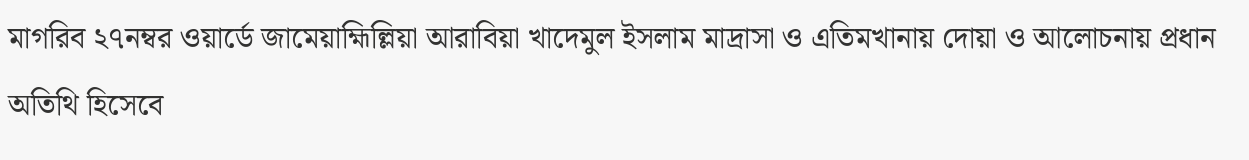মাগরিব ২৭নম্বর ওয়ার্ডে জামেয়াহ্মিল্লিয়া আরাবিয়া খাদেমুল ইসলাম মাদ্রাসা ও এতিমখানায় দোয়া ও আলোচনায় প্রধান অতিথি হিসেবে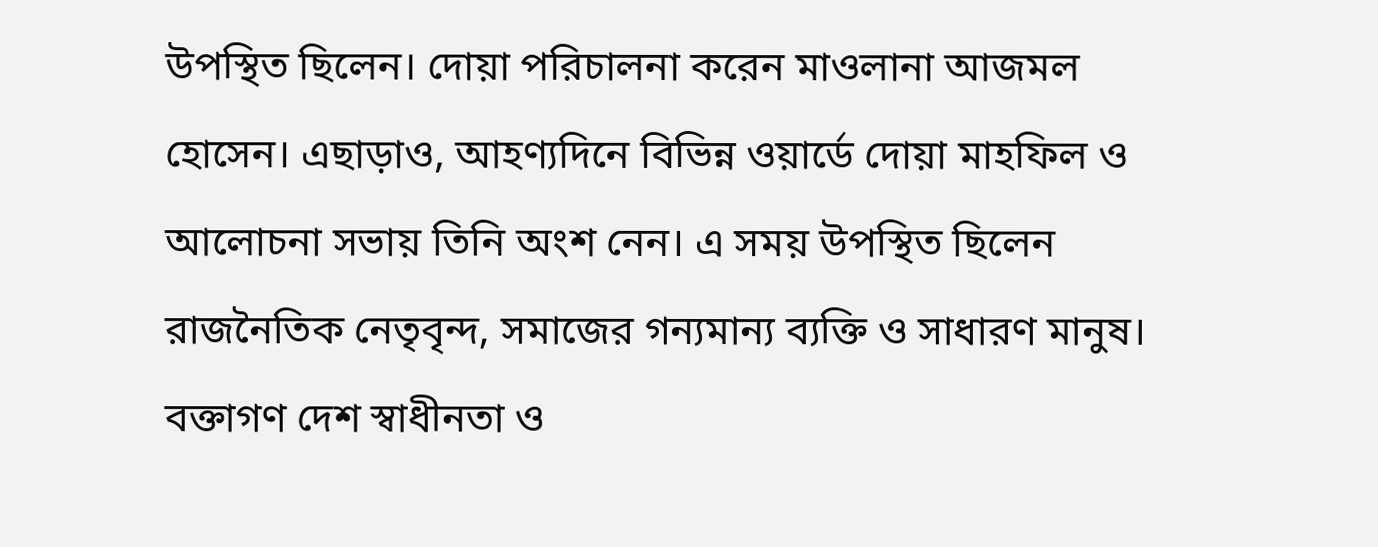উপস্থিত ছিলেন। দোয়া পরিচালনা করেন মাওলানা আজমল হোসেন। এছাড়াও, আহণ্যদিনে বিভিন্ন ওয়ার্ডে দোয়া মাহফিল ও আলোচনা সভায় তিনি অংশ নেন। এ সময় উপস্থিত ছিলেন রাজনৈতিক নেতৃবৃন্দ, সমাজের গন্যমান্য ব্যক্তি ও সাধারণ মানুষ। বক্তাগণ দেশ স্বাধীনতা ও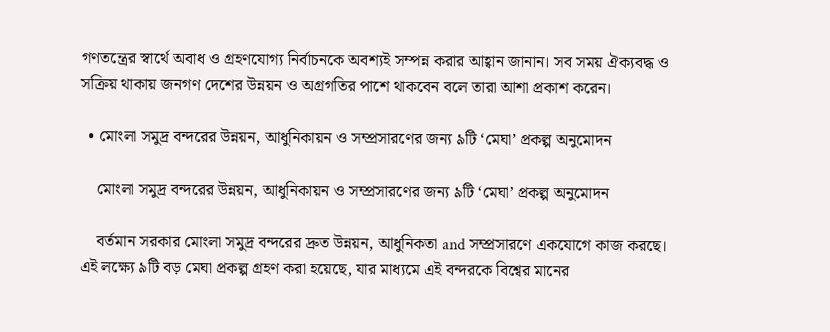গণতন্ত্রের স্বার্থে অবাধ ও গ্রহণযোগ্য নির্বাচনকে অবশ্যই সম্পন্ন করার আহ্বান জানান। সব সময় ঐক্যবদ্ধ ও সক্রিয় থাকায় জনগণ দেশের উন্নয়ন ও অগ্রগতির পাশে থাকবেন বলে তারা আশা প্রকাশ করেন।

  • মোংলা সমুদ্র বন্দরের উন্নয়ন, আধুনিকায়ন ও সম্প্রসারণের জন্য ৯টি ‘মেঘা’ প্রকল্প অনুমোদন

    মোংলা সমুদ্র বন্দরের উন্নয়ন, আধুনিকায়ন ও সম্প্রসারণের জন্য ৯টি ‘মেঘা’ প্রকল্প অনুমোদন

    বর্তমান সরকার মোংলা সমুদ্র বন্দরের দ্রুত উন্নয়ন, আধুনিকতা and সম্প্রসারণে একযোগে কাজ করছে। এই লক্ষ্যে ৯টি বড় মেঘা প্রকল্প গ্রহণ করা হয়েছে, যার মাধ্যমে এই বন্দরকে বিশ্বের মানের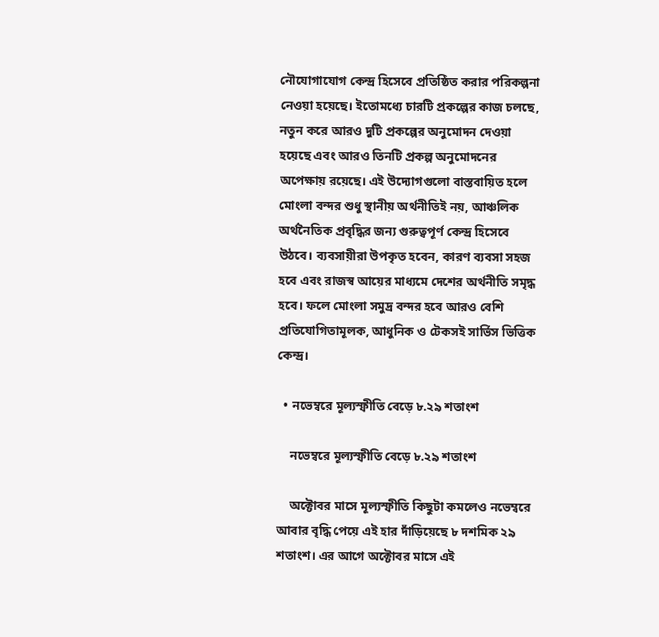নৌযোগাযোগ কেন্দ্র হিসেবে প্রতিষ্ঠিত করার পরিকল্পনা নেওয়া হয়েছে। ইতোমধ্যে চারটি প্রকল্পের কাজ চলছে, নতুন করে আরও দুটি প্রকল্পের অনুমোদন দেওয়া হয়েছে এবং আরও তিনটি প্রকল্প অনুমোদনের অপেক্ষায় রয়েছে। এই উদ্যোগগুলো বাস্তবায়িত হলে মোংলা বন্দর শুধু স্থানীয় অর্থনীতিই নয়, আঞ্চলিক অর্থনৈতিক প্রবৃদ্ধির জন্য গুরুত্বপূর্ণ কেন্দ্র হিসেবে উঠবে। ব্যবসায়ীরা উপকৃত হবেন, কারণ ব্যবসা সহজ হবে এবং রাজস্ব আয়ের মাধ্যমে দেশের অর্থনীতি সমৃদ্ধ হবে। ফলে মোংলা সমুদ্র বন্দর হবে আরও বেশি প্রতিযোগিতামূলক, আধুনিক ও টেকসই সার্ভিস ভিত্তিক কেন্দ্র।

  • নভেম্বরে মূল্যস্ফীতি বেড়ে ৮.২৯ শতাংশ

    নভেম্বরে মূল্যস্ফীতি বেড়ে ৮.২৯ শতাংশ

    অক্টোবর মাসে মূল্যস্ফীতি কিছুটা কমলেও নভেম্বরে আবার বৃদ্ধি পেয়ে এই হার দাঁড়িয়েছে ৮ দশমিক ২৯ শতাংশ। এর আগে অক্টোবর মাসে এই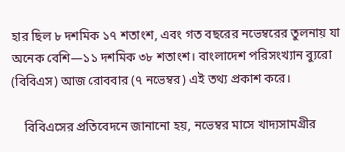হার ছিল ৮ দশমিক ১৭ শতাংশ, এবং গত বছরের নভেম্বরের তুলনায় যা অনেক বেশি—১১ দশমিক ৩৮ শতাংশ। বাংলাদেশ পরিসংখ্যান ব্যুরো (বিবিএস) আজ রোববার (৭ নভেম্বর) এই তথ্য প্রকাশ করে।

    বিবিএসের প্রতিবেদনে জানানো হয়, নভেম্বর মাসে খাদ্যসামগ্রীর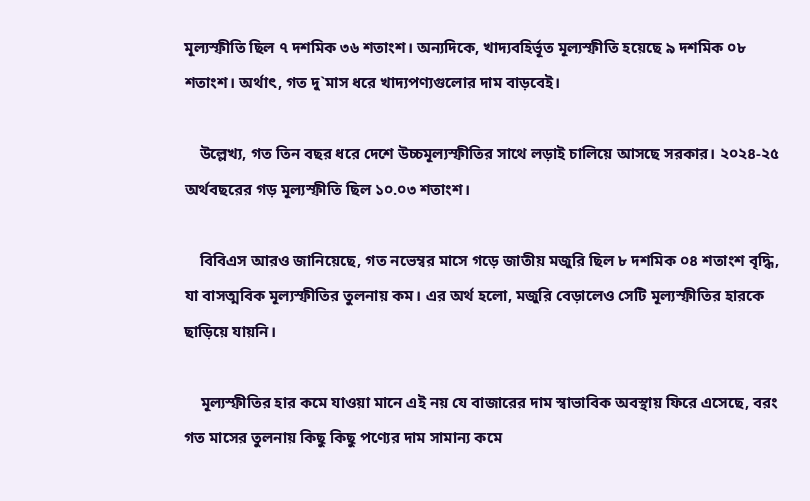মূল্যস্ফীতি ছিল ৭ দশমিক ৩৬ শতাংশ। অন্যদিকে, খাদ্যবহির্ভূত মূল্যস্ফীতি হয়েছে ৯ দশমিক ০৮ শতাংশ। অর্থাৎ, গত দু`মাস ধরে খাদ্যপণ্যগুলোর দাম বাড়বেই।

    উল্লেখ্য, গত তিন বছর ধরে দেশে উচ্চমূল্যস্ফীতির সাথে লড়াই চালিয়ে আসছে সরকার। ২০২৪-২৫ অর্থবছরের গড় মূল্যস্ফীতি ছিল ১০.০৩ শতাংশ।

    বিবিএস আরও জানিয়েছে, গত নভেম্বর মাসে গড়ে জাতীয় মজুরি ছিল ৮ দশমিক ০৪ শতাংশ বৃদ্ধি, যা বাসত্মবিক মূল্যস্ফীতির তুলনায় কম। এর অর্থ হলো, মজুরি বেড়ালেও সেটি মূল্যস্ফীতির হারকে ছাড়িয়ে যায়নি।

    মূল্যস্ফীতির হার কমে যাওয়া মানে এই নয় যে বাজারের দাম স্বাভাবিক অবস্থায় ফিরে এসেছে, বরং গত মাসের তুলনায় কিছু কিছু পণ্যের দাম সামান্য কমে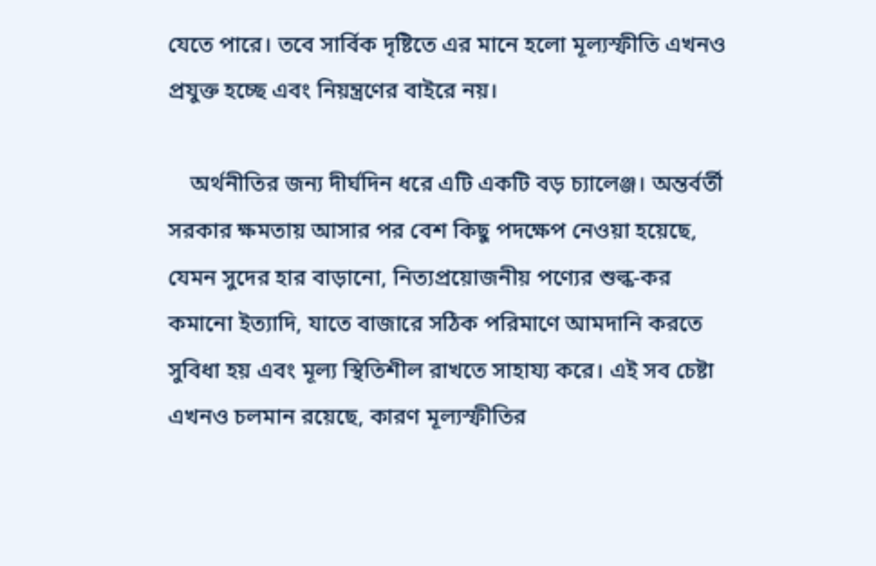যেতে পারে। তবে সার্বিক দৃষ্টিতে এর মানে হলো মূল্যস্ফীতি এখনও প্রযুক্ত হচ্ছে এবং নিয়ন্ত্রণের বাইরে নয়।

    অর্থনীতির জন্য দীর্ঘদিন ধরে এটি একটি বড় চ্যালেঞ্জ। অন্তর্বর্তী সরকার ক্ষমতায় আসার পর বেশ কিছু পদক্ষেপ নেওয়া হয়েছে, যেমন সুদের হার বাড়ানো, নিত্যপ্রয়োজনীয় পণ্যের শুল্ক-কর কমানো ইত্যাদি, যাতে বাজারে সঠিক পরিমাণে আমদানি করতে সুবিধা হয় এবং মূল্য স্থিতিশীল রাখতে সাহায্য করে। এই সব চেষ্টা এখনও চলমান রয়েছে, কারণ মূল্যস্ফীতির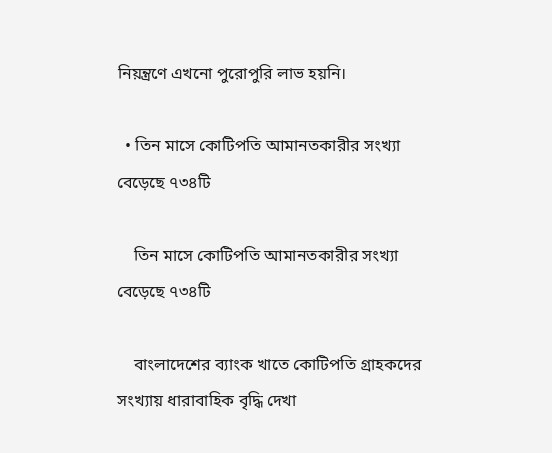নিয়ন্ত্রণে এখনো পুরোপুরি লাভ হয়নি।

  • তিন মাসে কোটিপতি আমানতকারীর সংখ্যা বেড়েছে ৭৩৪টি

    তিন মাসে কোটিপতি আমানতকারীর সংখ্যা বেড়েছে ৭৩৪টি

    বাংলাদেশের ব্যাংক খাতে কোটিপতি গ্রাহকদের সংখ্যায় ধারাবাহিক বৃদ্ধি দেখা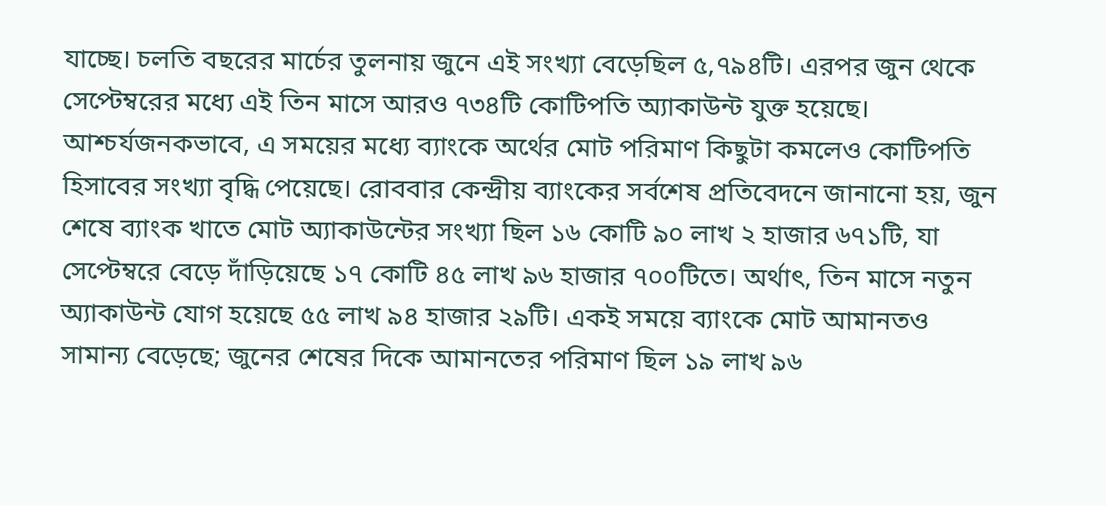যাচ্ছে। চলতি বছরের মার্চের তুলনায় জুনে এই সংখ্যা বেড়েছিল ৫,৭৯৪টি। এরপর জুন থেকে সেপ্টেম্বরের মধ্যে এই তিন মাসে আরও ৭৩৪টি কোটিপতি অ্যাকাউন্ট যুক্ত হয়েছে। আশ্চর্যজনকভাবে, এ সময়ের মধ্যে ব্যাংকে অর্থের মোট পরিমাণ কিছুটা কমলেও কোটিপতি হিসাবের সংখ্যা বৃদ্ধি পেয়েছে। রোববার কেন্দ্রীয় ব্যাংকের সর্বশেষ প্রতিবেদনে জানানো হয়, জুন শেষে ব্যাংক খাতে মোট অ্যাকাউন্টের সংখ্যা ছিল ১৬ কোটি ৯০ লাখ ২ হাজার ৬৭১টি, যা সেপ্টেম্বরে বেড়ে দাঁড়িয়েছে ১৭ কোটি ৪৫ লাখ ৯৬ হাজার ৭০০টিতে। অর্থাৎ, তিন মাসে নতুন অ্যাকাউন্ট যোগ হয়েছে ৫৫ লাখ ৯৪ হাজার ২৯টি। একই সময়ে ব্যাংকে মোট আমানতও সামান্য বেড়েছে; জুনের শেষের দিকে আমানতের পরিমাণ ছিল ১৯ লাখ ৯৬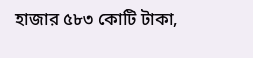হাজার ৫৮৩ কোটি টাকা,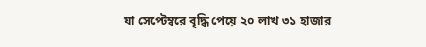যা সেপ্টেম্বরে বৃদ্ধি পেয়ে ২০ লাখ ৩১ হাজার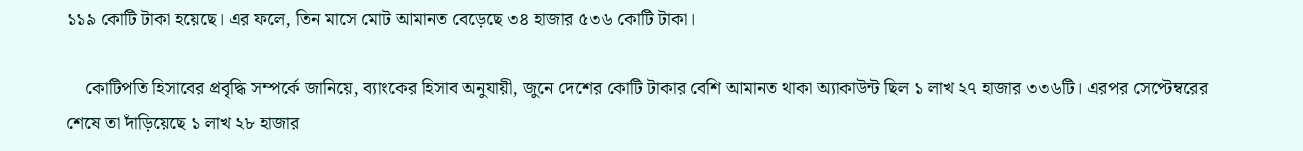১১৯ কোটি টাকা হয়েছে। এর ফলে, তিন মাসে মোট আমানত বেড়েছে ৩৪ হাজার ৫৩৬ কোটি টাকা।

    কোটিপতি হিসাবের প্রবৃদ্ধি সম্পর্কে জানিয়ে, ব্যাংকের হিসাব অনুযায়ী, জুনে দেশের কোটি টাকার বেশি আমানত থাকা অ্যাকাউন্ট ছিল ১ লাখ ২৭ হাজার ৩৩৬টি। এরপর সেপ্টেম্বরের শেষে তা দাঁড়িয়েছে ১ লাখ ২৮ হাজার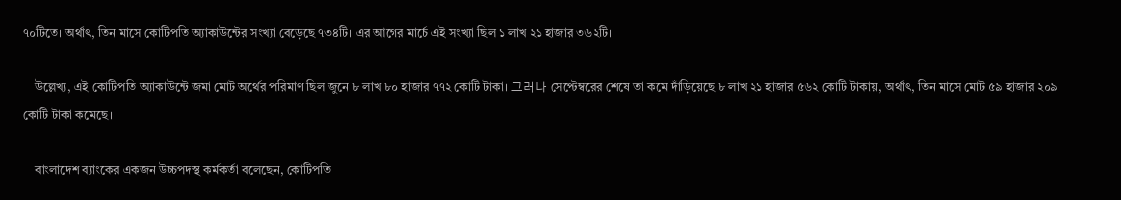৭০টিতে। অর্থাৎ, তিন মাসে কোটিপতি অ্যাকাউন্টের সংখ্যা বেড়েছে ৭৩৪টি। এর আগের মার্চে এই সংখ্যা ছিল ১ লাখ ২১ হাজার ৩৬২টি।

    উল্লেখ্য, এই কোটিপতি অ্যাকাউন্টে জমা মোট অর্থের পরিমাণ ছিল জুনে ৮ লাখ ৮০ হাজার ৭৭২ কোটি টাকা। 그러나 সেপ্টেম্বরের শেষে তা কমে দাঁড়িয়েছে ৮ লাখ ২১ হাজার ৫৬২ কোটি টাকায়, অর্থাৎ, তিন মাসে মোট ৫৯ হাজার ২০৯ কোটি টাকা কমেছে।

    বাংলাদেশ ব্যাংকের একজন উচ্চপদস্থ কর্মকর্তা বলেছেন, কোটিপতি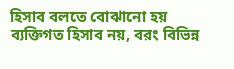হিসাব বলতে বোঝানো হয় ব্যক্তিগত হিসাব নয়, বরং বিভিন্ন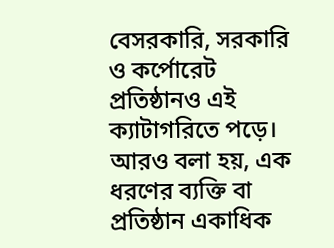বেসরকারি, সরকারি ও কর্পোরেট প্রতিষ্ঠানও এই ক্যাটাগরিতে পড়ে। আরও বলা হয়, এক ধরণের ব্যক্তি বা প্রতিষ্ঠান একাধিক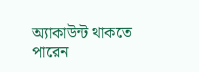অ্যাকাউন্ট থাকতে পারেন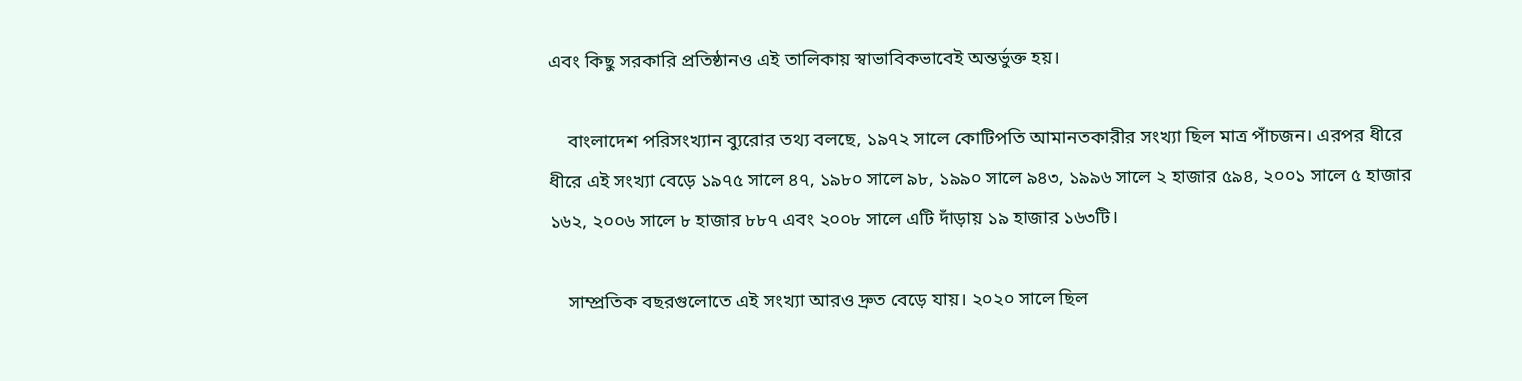এবং কিছু সরকারি প্রতিষ্ঠানও এই তালিকায় স্বাভাবিকভাবেই অন্তর্ভুক্ত হয়।

    বাংলাদেশ পরিসংখ্যান ব্যুরোর তথ্য বলছে, ১৯৭২ সালে কোটিপতি আমানতকারীর সংখ্যা ছিল মাত্র পাঁচজন। এরপর ধীরে ধীরে এই সংখ্যা বেড়ে ১৯৭৫ সালে ৪৭, ১৯৮০ সালে ৯৮, ১৯৯০ সালে ৯৪৩, ১৯৯৬ সালে ২ হাজার ৫৯৪, ২০০১ সালে ৫ হাজার ১৬২, ২০০৬ সালে ৮ হাজার ৮৮৭ এবং ২০০৮ সালে এটি দাঁড়ায় ১৯ হাজার ১৬৩টি।

    সাম্প্রতিক বছরগুলোতে এই সংখ্যা আরও দ্রুত বেড়ে যায়। ২০২০ সালে ছিল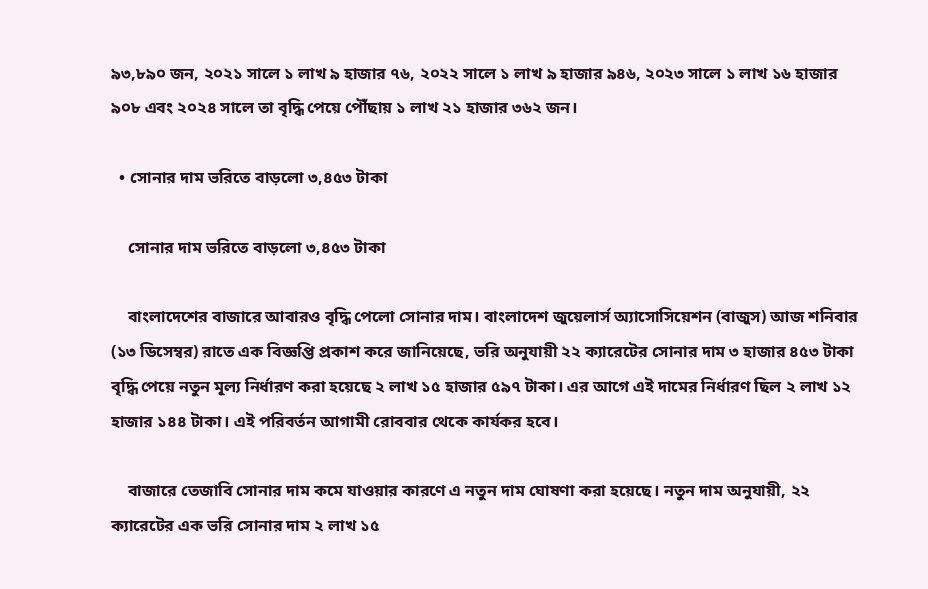৯৩,৮৯০ জন, ২০২১ সালে ১ লাখ ৯ হাজার ৭৬, ২০২২ সালে ১ লাখ ৯ হাজার ৯৪৬, ২০২৩ সালে ১ লাখ ১৬ হাজার ৯০৮ এবং ২০২৪ সালে তা বৃদ্ধি পেয়ে পৌঁছায় ১ লাখ ২১ হাজার ৩৬২ জন।

  • সোনার দাম ভরিতে বাড়লো ৩,৪৫৩ টাকা

    সোনার দাম ভরিতে বাড়লো ৩,৪৫৩ টাকা

    বাংলাদেশের বাজারে আবারও বৃদ্ধি পেলো সোনার দাম। বাংলাদেশ জুয়েলার্স অ্যাসোসিয়েশন (বাজুস) আজ শনিবার (১৩ ডিসেম্বর) রাতে এক বিজ্ঞপ্তি প্রকাশ করে জানিয়েছে, ভরি অনুযায়ী ২২ ক্যারেটের সোনার দাম ৩ হাজার ৪৫৩ টাকা বৃদ্ধি পেয়ে নতুন মূল্য নির্ধারণ করা হয়েছে ২ লাখ ১৫ হাজার ৫৯৭ টাকা। এর আগে এই দামের নির্ধারণ ছিল ২ লাখ ১২ হাজার ১৪৪ টাকা। এই পরিবর্তন আগামী রোববার থেকে কার্যকর হবে।

    বাজারে তেজাবি সোনার দাম কমে যাওয়ার কারণে এ নতুন দাম ঘোষণা করা হয়েছে। নতুন দাম অনুযায়ী, ২২ ক্যারেটের এক ভরি সোনার দাম ২ লাখ ১৫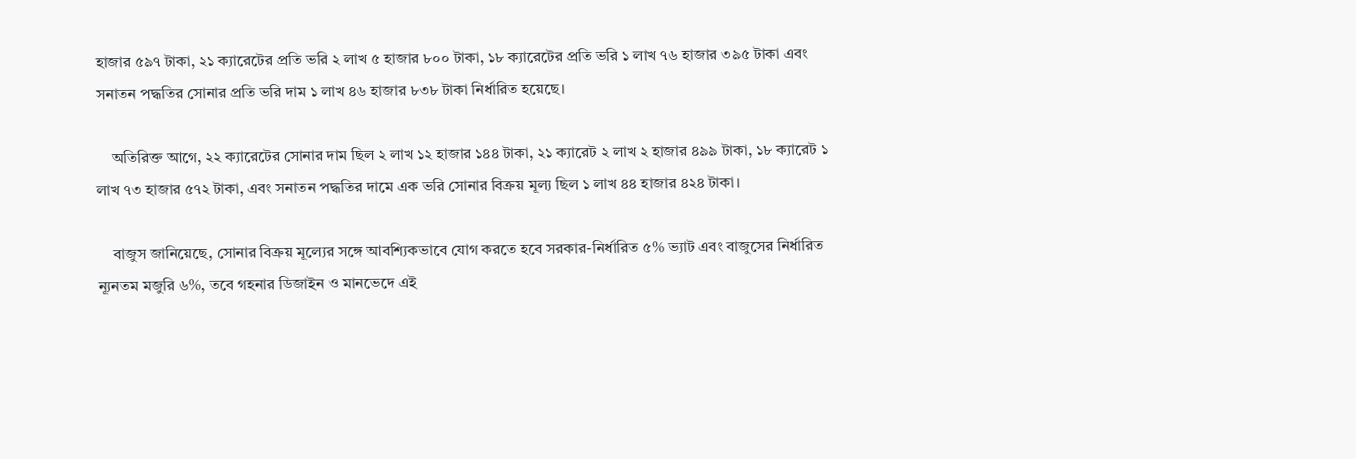হাজার ৫৯৭ টাকা, ২১ ক্যারেটের প্রতি ভরি ২ লাখ ৫ হাজার ৮০০ টাকা, ১৮ ক্যারেটের প্রতি ভরি ১ লাখ ৭৬ হাজার ৩৯৫ টাকা এবং সনাতন পদ্ধতির সোনার প্রতি ভরি দাম ১ লাখ ৪৬ হাজার ৮৩৮ টাকা নির্ধারিত হয়েছে।

    অতিরিক্ত আগে, ২২ ক্যারেটের সোনার দাম ছিল ২ লাখ ১২ হাজার ১৪৪ টাকা, ২১ ক্যারেট ২ লাখ ২ হাজার ৪৯৯ টাকা, ১৮ ক্যারেট ১ লাখ ৭৩ হাজার ৫৭২ টাকা, এবং সনাতন পদ্ধতির দামে এক ভরি সোনার বিক্রয় মূল্য ছিল ১ লাখ ৪৪ হাজার ৪২৪ টাকা।

    বাজুস জানিয়েছে, সোনার বিক্রয় মূল্যের সঙ্গে আবশ্যিকভাবে যোগ করতে হবে সরকার-নির্ধারিত ৫% ভ্যাট এবং বাজুসের নির্ধারিত ন্যূনতম মজুরি ৬%, তবে গহনার ডিজাইন ও মানভেদে এই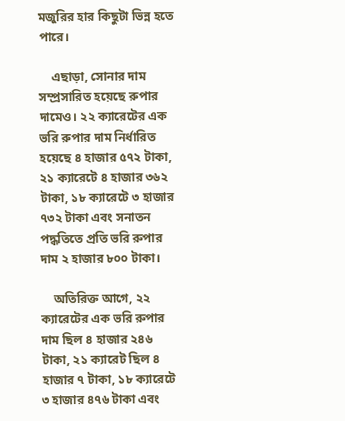মজুরির হার কিছুটা ভিন্ন হতে পারে।

    এছাড়া, সোনার দাম সম্প্রসারিত হয়েছে রুপার দামেও। ২২ ক্যারেটের এক ভরি রুপার দাম নির্ধারিত হয়েছে ৪ হাজার ৫৭২ টাকা, ২১ ক্যারেটে ৪ হাজার ৩৬২ টাকা, ১৮ ক্যারেটে ৩ হাজার ৭৩২ টাকা এবং সনাতন পদ্ধতিতে প্রতি ভরি রুপার দাম ২ হাজার ৮০০ টাকা।

    অতিরিক্ত আগে, ২২ ক্যারেটের এক ভরি রুপার দাম ছিল ৪ হাজার ২৪৬ টাকা, ২১ ক্যারেট ছিল ৪ হাজার ৭ টাকা, ১৮ ক্যারেটে ৩ হাজার ৪৭৬ টাকা এবং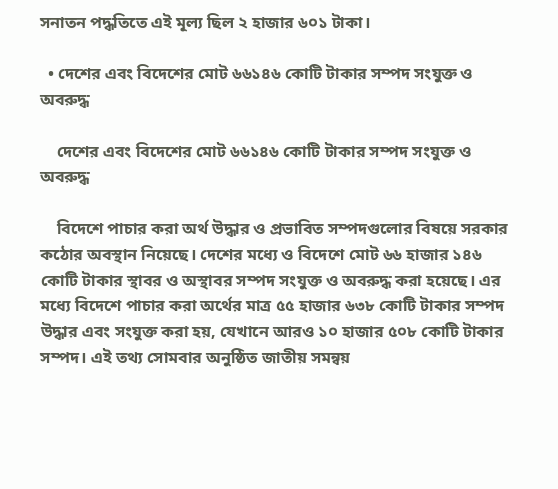সনাতন পদ্ধতিতে এই মূল্য ছিল ২ হাজার ৬০১ টাকা।

  • দেশের এবং বিদেশের মোট ৬৬১৪৬ কোটি টাকার সম্পদ সংযুক্ত ও অবরুদ্ধ

    দেশের এবং বিদেশের মোট ৬৬১৪৬ কোটি টাকার সম্পদ সংযুক্ত ও অবরুদ্ধ

    বিদেশে পাচার করা অর্থ উদ্ধার ও প্রভাবিত সম্পদগুলোর বিষয়ে সরকার কঠোর অবস্থান নিয়েছে। দেশের মধ্যে ও বিদেশে মোট ৬৬ হাজার ১৪৬ কোটি টাকার স্থাবর ও অস্থাবর সম্পদ সংযুক্ত ও অবরুদ্ধ করা হয়েছে। এর মধ্যে বিদেশে পাচার করা অর্থের মাত্র ৫৫ হাজার ৬৩৮ কোটি টাকার সম্পদ উদ্ধার এবং সংযুক্ত করা হয়, যেখানে আরও ১০ হাজার ৫০৮ কোটি টাকার সম্পদ। এই তথ্য সোমবার অনুষ্ঠিত জাতীয় সমন্বয়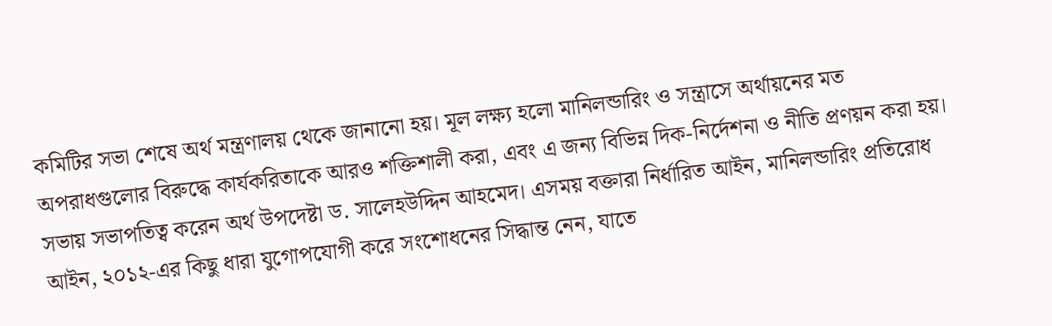কমিটির সভা শেষে অর্থ মন্ত্রণালয় থেকে জানানো হয়। মূল লক্ষ্য হলো মানিলন্ডারিং ও সন্ত্রাসে অর্থায়নের মত অপরাধগুলোর বিরুদ্ধে কার্যকরিতাকে আরও শক্তিশালী করা, এবং এ জন্য বিভিন্ন দিক-নির্দেশনা ও নীতি প্রণয়ন করা হয়। সভায় সভাপতিত্ব করেন অর্থ উপদেষ্টা ড. সালেহউদ্দিন আহমেদ। এসময় বক্তারা নির্ধারিত আইন, মানিলন্ডারিং প্রতিরোধ আইন, ২০১২-এর কিছু ধারা যুগোপযোগী করে সংশোধনের সিদ্ধান্ত নেন, যাতে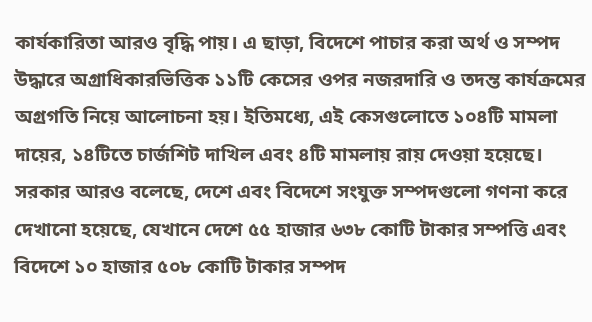কার্যকারিতা আরও বৃদ্ধি পায়। এ ছাড়া, বিদেশে পাচার করা অর্থ ও সম্পদ উদ্ধারে অগ্রাধিকারভিত্তিক ১১টি কেসের ওপর নজরদারি ও তদন্ত কার্যক্রমের অগ্রগতি নিয়ে আলোচনা হয়। ইতিমধ্যে, এই কেসগুলোতে ১০৪টি মামলা দায়ের, ১৪টিতে চার্জশিট দাখিল এবং ৪টি মামলায় রায় দেওয়া হয়েছে। সরকার আরও বলেছে, দেশে এবং বিদেশে সংযুক্ত সম্পদগুলো গণনা করে দেখানো হয়েছে, যেখানে দেশে ৫৫ হাজার ৬৩৮ কোটি টাকার সম্পত্তি এবং বিদেশে ১০ হাজার ৫০৮ কোটি টাকার সম্পদ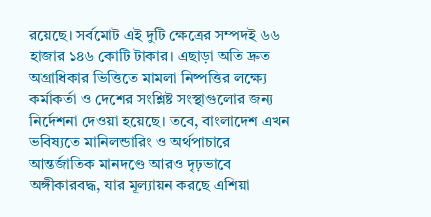রয়েছে। সর্বমোট এই দুটি ক্ষেত্রের সম্পদই ৬৬ হাজার ১৪৬ কোটি টাকার। এছাড়া অতি দ্রুত অগ্রাধিকার ভিত্তিতে মামলা নিষ্পত্তির লক্ষ্যে কর্মাকর্তা ও দেশের সংশ্লিষ্ট সংস্থাগুলোর জন্য নির্দেশনা দেওয়া হয়েছে। তবে, বাংলাদেশ এখন ভবিষ্যতে মানিলন্ডারিং ও অর্থপাচারে আন্তর্জাতিক মানদণ্ডে আরও দৃঢ়ভাবে অঙ্গীকারবদ্ধ, যার মূল্যায়ন করছে এশিয়া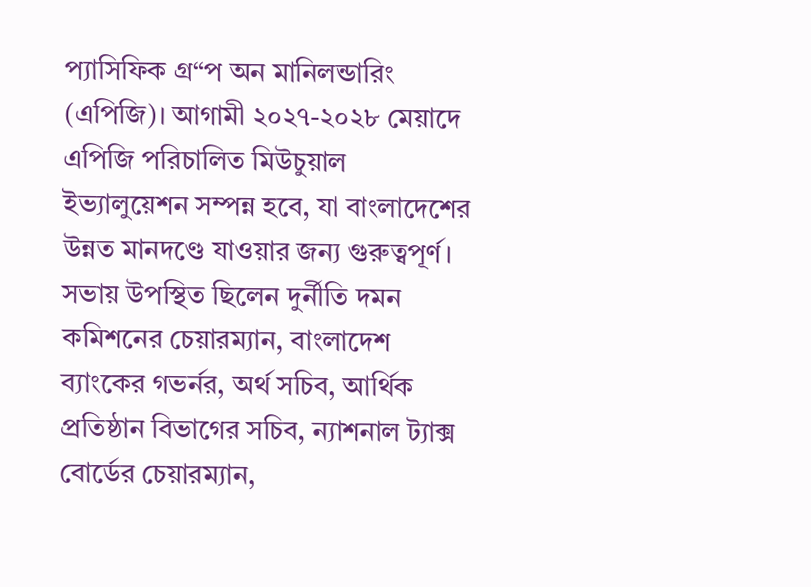প্যাসিফিক গ্র“প অন মানিলন্ডারিং (এপিজি)। আগামী ২০২৭-২০২৮ মেয়াদে এপিজি পরিচালিত মিউচুয়াল ইভ্যালুয়েশন সম্পন্ন হবে, যা বাংলাদেশের উন্নত মানদণ্ডে যাওয়ার জন্য গুরুত্বপূর্ণ। সভায় উপস্থিত ছিলেন দুর্নীতি দমন কমিশনের চেয়ারম্যান, বাংলাদেশ ব্যাংকের গভর্নর, অর্থ সচিব, আর্থিক প্রতিষ্ঠান বিভাগের সচিব, ন্যাশনাল ট্যাক্স বোর্ডের চেয়ারম্যান,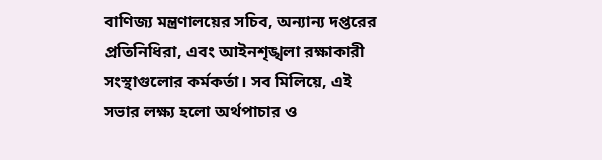বাণিজ্য মন্ত্রণালয়ের সচিব, অন্যান্য দপ্তরের প্রতিনিধিরা, এবং আইনশৃঙ্খলা রক্ষাকারী সংস্থাগুলোর কর্মকর্তা। সব মিলিয়ে, এই সভার লক্ষ্য হলো অর্থপাচার ও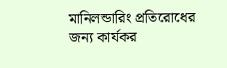মানিলন্ডারিং প্রতিরোধের জন্য কার্যকর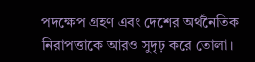পদক্ষেপ গ্রহণ এবং দেশের অর্থনৈতিক নিরাপত্তাকে আরও সুদৃঢ় করে তোলা।